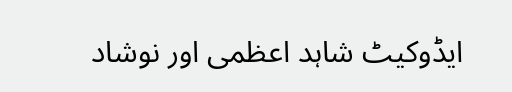ایڈوکیٹ شاہد اعظمی اور نوشاد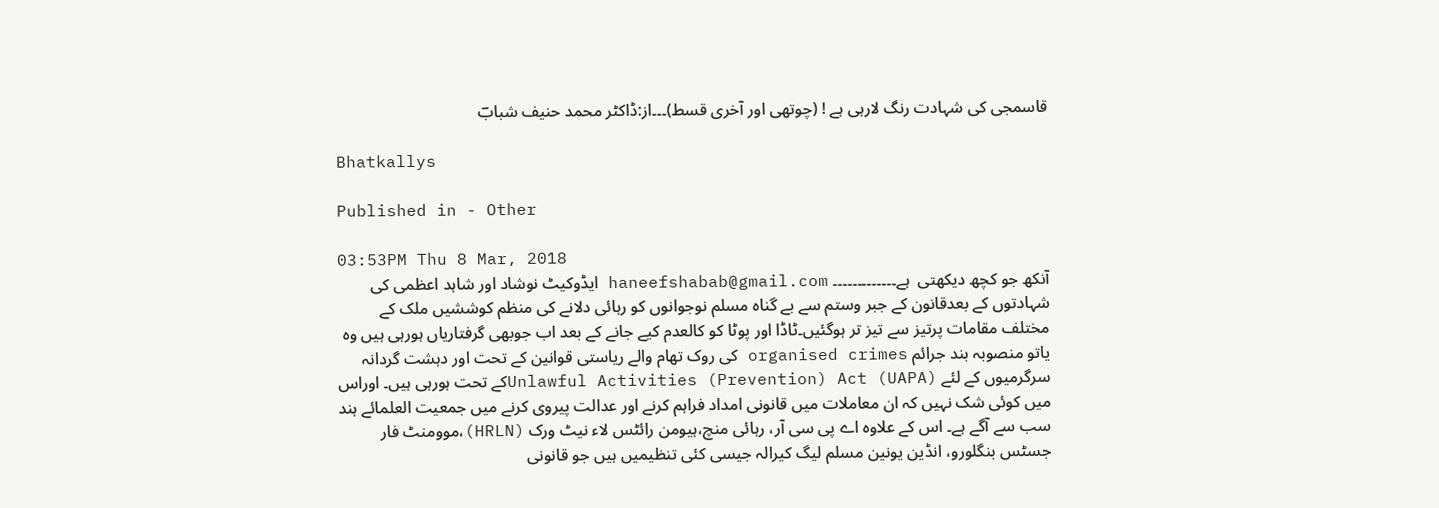قاسمجی کی شہادت رنگ لارہی ہے ! (چوتھی اور آخری قسط)۔۔۔از:ڈاکٹر محمد حنیف شبابؔ

Bhatkallys

Published in - Other

03:53PM Thu 8 Mar, 2018
آنکھ جو کچھ دیکھتی  ہے۔۔۔۔۔۔۔۔۔۔۔۔۔ haneefshabab@gmail.com ایڈوکیٹ نوشاد اور شاہد اعظمی کی شہادتوں کے بعدقانون کے جبر وستم سے بے گناہ مسلم نوجوانوں کو رہائی دلانے کی منظم کوششیں ملک کے مختلف مقامات پرتیز سے تیز تر ہوگئیں۔ٹاڈا اور پوٹا کو کالعدم کیے جانے کے بعد اب جوبھی گرفتاریاں ہورہی ہیں وہ یاتو منصوبہ بند جرائم organised crimes کی روک تھام والے ریاستی قوانین کے تحت اور دہشت گردانہ سرگرمیوں کے لئے Unlawful Activities (Prevention) Act (UAPA)کے تحت ہورہی ہیں۔ اوراس میں کوئی شک نہیں کہ ان معاملات میں قانونی امداد فراہم کرنے اور عدالت پیروی کرنے میں جمعیت العلمائے ہند سب سے آگے ہے۔ اس کے علاوہ اے پی سی آر، رہائی منچ،ہیومن رائٹس لاء نیٹ ورک (HRLN)،موومنٹ فار جسٹس بنگلورو، انڈین یونین مسلم لیگ کیرالہ جیسی کئی تنظیمیں ہیں جو قانونی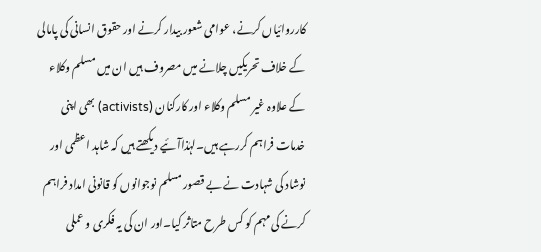کارروائیاں کرنے، عوامی شعور بیدار کرنے اور حقوق انسانی کی پامالی کے خلاف تحریکیں چلانے میں مصروف ہیں ان میں مسلم وکلاء کے علاوہ غیر مسلم وکلاء اور کارکنان (activists) بھی اپنی خدمات فراہم کررہے ہیں۔لہٰذاآئیے دیکھتے ہیں کہ شاہد اعظمی اور نوشاد کی شہادت نے بے قصور مسلم نوجوانوں کو قانونی امداد فراہم کرنے کی مہم کو کس طرح متاثر کیا۔اور ان کی یہ فکری و عملی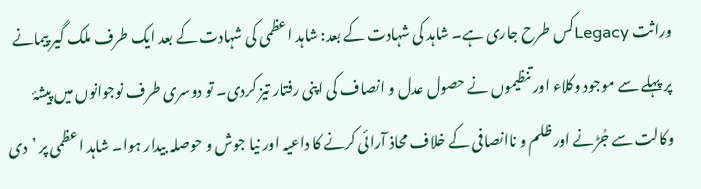وراثت Legacyکس طرح جاری ہے۔ شاہد کی شہادت کے بعد: شاہد اعظمی کی شہادت کے بعد ایک طرف ملک گیر پیمانے پر پہلے سے موجود وکلاء اور تنظیموں نے حصول عدل و انصاف کی اپنی رفتار تیز کردی۔ تو دوسری طرف نوجوانوں میں پیشۂ وکالت سے جُڑنے اور ظلم و ناانصافی کے خلاف محاذ آرائی کرنے کا داعیہ اور نیا جوش و حوصلہ بیدار ہوا۔ شاہد اعظمی پر ’دی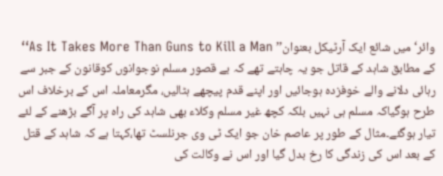وائر‘ میں شائع ایک آرٹیکل بعنوان’’ As It Takes More Than Guns to Kill a Man‘‘ کے مطابق شاہد کے قاتل جو یہ چاہتے تھے کہ بے قصور مسلم نوجوانوں کوقانون کے جبر سے رہائی دلانے والے خوفزدہ ہوجائیں اور اپنے قدم پیچھے ہٹالیں، مگرمعاملہ اس کے برخلاف اس طرح ہوگیاکہ مسلم ہی نہیں بلکہ کچھ غیر مسلم وکلاء بھی شاہد کی راہ پر آگے بڑھنے کے لئے تیار ہوگئے۔مثال کے طور پر عاصم خان جو ایک ٹی وی جرنلسٹ تھا،کہتا ہے کہ شاہد کے قتل کے بعد اس کی زندگی کا رخ بدل گیا اور اس نے وکالت کی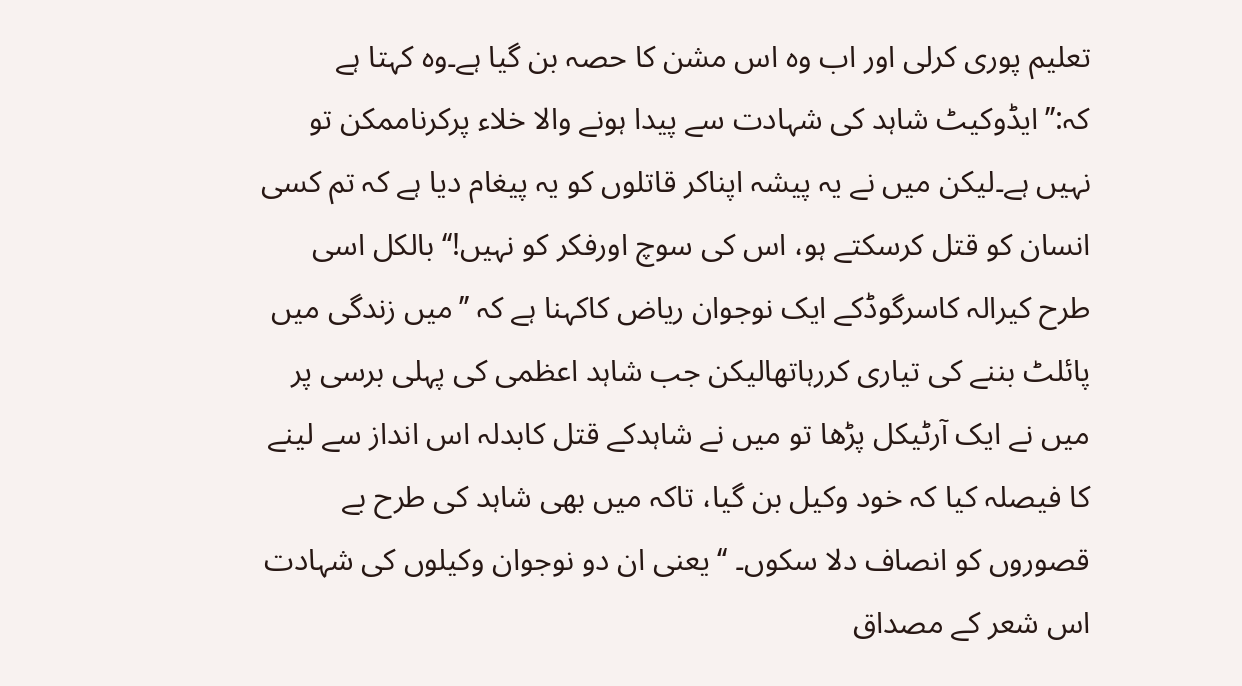تعلیم پوری کرلی اور اب وہ اس مشن کا حصہ بن گیا ہے۔وہ کہتا ہے کہ:’’ایڈوکیٹ شاہد کی شہادت سے پیدا ہونے والا خلاء پرکرناممکن تو نہیں ہے۔لیکن میں نے یہ پیشہ اپناکر قاتلوں کو یہ پیغام دیا ہے کہ تم کسی انسان کو قتل کرسکتے ہو، اس کی سوچ اورفکر کو نہیں!‘‘ بالکل اسی طرح کیرالہ کاسرگوڈکے ایک نوجوان ریاض کاکہنا ہے کہ ’’میں زندگی میں پائلٹ بننے کی تیاری کررہاتھالیکن جب شاہد اعظمی کی پہلی برسی پر میں نے ایک آرٹیکل پڑھا تو میں نے شاہدکے قتل کابدلہ اس انداز سے لینے کا فیصلہ کیا کہ خود وکیل بن گیا، تاکہ میں بھی شاہد کی طرح بے قصوروں کو انصاف دلا سکوں۔ ‘‘ یعنی ان دو نوجوان وکیلوں کی شہادت اس شعر کے مصداق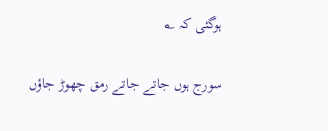ہوگئی کہ ؂

سورج ہوں جاتے جاتے رمق چھوڑ جاؤں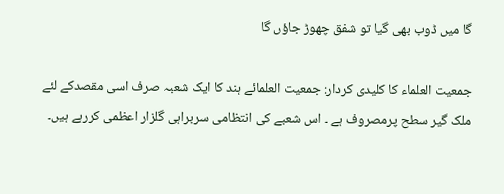گا میں ڈوب بھی گیا تو شفق چھوڑ جاؤں گا

جمعیت العلماء کا کلیدی کردار: جمعیت العلمائے ہند کا ایک شعبہ صرف اسی مقصدکے لئے ملک گیر سطح پرمصروف ہے ۔ اس شعبے کی انتظامی سربراہی گلزار اعظمی کررہے ہیں۔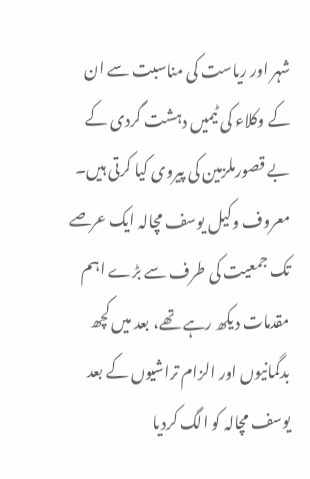شہر اور ریاست کی مناسبت سے ان کے وکلاء کی ٹیمیں دہشت گردی کے بے قصورملزمین کی پیروی کیا کرتی ہیں۔ معروف وکیل یوسف مچالہ ایک عرصے تک جمعیت کی طرف سے بڑے اہم مقدمات دیکھ رہے تھے، بعد میں کچھ بدگمانیوں اور الزام تراشیوں کے بعد یوسف مچالہ کو الگ کردیا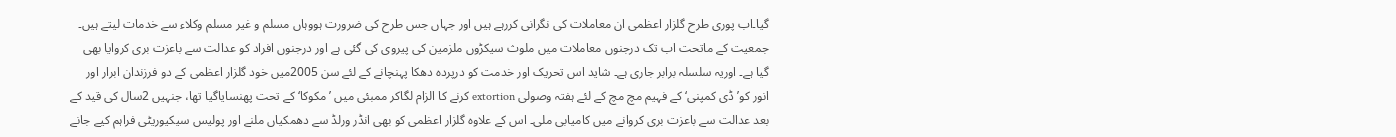گیا۔اب پوری طرح گلزار اعظمی ان معاملات کی نگرانی کررہے ہیں اور جہاں جس طرح کی ضرورت ہووہاں مسلم و غیر مسلم وکلاء سے خدمات لیتے ہیں۔ جمعیت کے ماتحت اب تک درجنوں معاملات میں ملوث سیکڑوں ملزمین کی پیروی کی گئی ہے اور درجنوں افراد کو عدالت سے باعزت بری کروایا بھی گیا ہے۔ اوریہ سلسلہ برابر جاری ہے۔ شاید اس تحریک اور خدمت کو درپردہ دھکا پہنچانے کے لئے سن 2005میں خود گلزار اعظمی کے دو فرزندان ابرار اور انور کو’ڈی کمپنی‘ کے فہیم مچ مچ کے لئے ہفتہ وصولی extortion کرنے کا الزام لگاکر ممبئی میں ’مکوکا‘ کے تحت پھنسایاگیا تھا، جنہیں 2سال کی قید کے بعد عدالت سے باعزت بری کروانے میں کامیابی ملی۔ اس کے علاوہ گلزار اعظمی کو بھی انڈر ورلڈ سے دھمکیاں ملنے اور پولیس سیکیوریٹی فراہم کیے جانے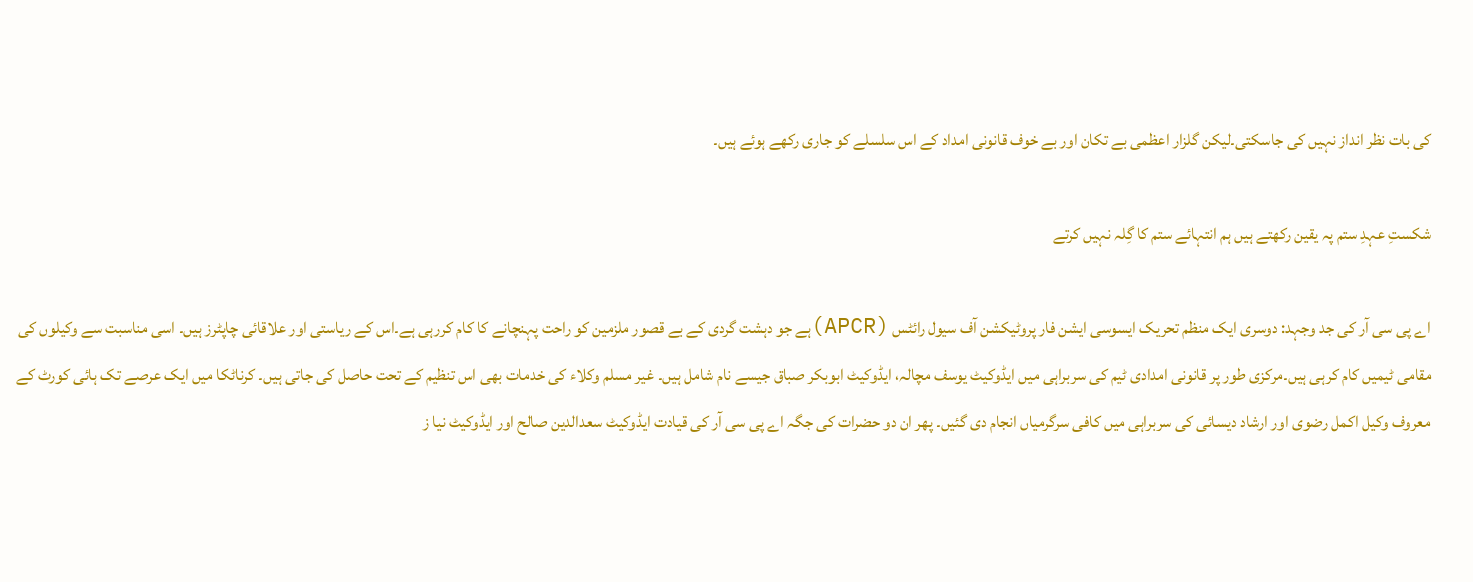کی بات نظر انداز نہیں کی جاسکتی۔لیکن گلزار اعظمی بے تکان اور بے خوف قانونی امداد کے اس سلسلے کو جاری رکھے ہوئے ہیں۔

شکستِ عہدِ ستم پہ یقین رکھتے ہیں ہم انتہائے ستم کا گِلہ نہیں کرتے

اے پی سی آر کی جد وجہد: دوسری ایک منظم تحریک ایسوسی ایشن فار پروٹیکشن آف سیول رائٹس (APCR)ہے جو دہشت گردی کے بے قصور ملزمین کو راحت پہنچانے کا کام کررہی ہے۔اس کے ریاستی اور علاقائی چاپٹرز ہیں۔ اسی مناسبت سے وکیلوں کی مقامی ٹیمیں کام کرہی ہیں۔مرکزی طور پر قانونی امدادی ٹیم کی سربراہی میں ایڈوکیٹ یوسف مچالہ، ایڈوکیٹ ابوبکر صباق جیسے نام شامل ہیں۔ غیر مسلم وکلاء کی خدمات بھی اس تنظیم کے تحت حاصل کی جاتی ہیں۔ کرناٹکا میں ایک عرصے تک ہائی کورٹ کے معروف وکیل اکمل رضوی اور ارشاد دیسائی کی سربراہی میں کافی سرگرمیاں انجام دی گئیں۔ پھر ان دو حضرات کی جگہ اے پی سی آر کی قیادت ایڈوکیٹ سعدالدین صالح اور ایڈوکیٹ نیا ز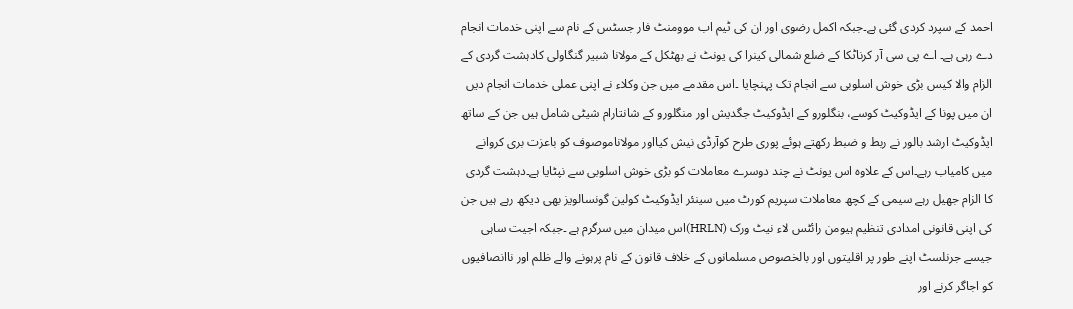احمد کے سپرد کردی گئی ہے۔جبکہ اکمل رضوی اور ان کی ٹیم اب موومنٹ فار جسٹس کے نام سے اپنی خدمات انجام دے رہی ہے۔ اے پی سی آر کرناٹکا کے ضلع شمالی کینرا کی یونٹ نے بھٹکل کے مولانا شبیر گنگاولی کادہشت گردی کے الزام والا کیس بڑی خوش اسلوبی سے انجام تک پہنچایا ۔اس مقدمے میں جن وکلاء نے اپنی عملی خدمات انجام دیں ان میں پونا کے ایڈوکیٹ کوسے، بنگلورو کے ایڈوکیٹ جگدیش اور منگلورو کے شانتارام شیٹی شامل ہیں جن کے ساتھ ایڈوکیٹ ارشد بالور نے ربط و ضبط رکھتے ہوئے پوری طرح کوآرڈی نیش کیااور مولاناموصوف کو باعزت بری کروانے میں کامیاب رہے۔اس کے علاوہ اس یونٹ نے چند دوسرے معاملات کو بڑی خوش اسلوبی سے نپٹایا ہے۔دہشت گردی کا الزام جھیل رہے سیمی کے کچھ معاملات سپریم کورٹ میں سینئر ایڈوکیٹ کولین گونسالویز بھی دیکھ رہے ہیں جن کی اپنی قانونی امدادی تنظیم ہیومن رائٹس لاء نیٹ ورک (HRLN)اس میدان میں سرگرم ہے ۔جبکہ اجیت ساہی جیسے جرنلسٹ اپنے طور پر اقلیتوں اور بالخصوص مسلمانوں کے خلاف قانون کے نام پرہونے والے ظلم اور ناانصافیوں کو اجاگر کرنے اور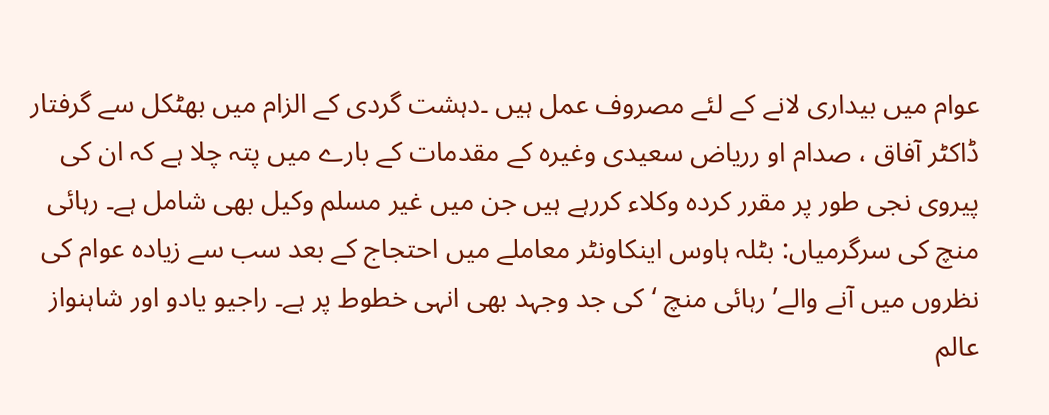عوام میں بیداری لانے کے لئے مصروف عمل ہیں ۔دہشت گردی کے الزام میں بھٹکل سے گرفتار ڈاکٹر آفاق ، صدام او رریاض سعیدی وغیرہ کے مقدمات کے بارے میں پتہ چلا ہے کہ ان کی پیروی نجی طور پر مقرر کردہ وکلاء کررہے ہیں جن میں غیر مسلم وکیل بھی شامل ہے۔ رہائی منچ کی سرگرمیاں: بٹلہ ہاوس اینکاونٹر معاملے میں احتجاج کے بعد سب سے زیادہ عوام کی نظروں میں آنے والے’ رہائی منچ ‘کی جد وجہد بھی انہی خطوط پر ہے۔ راجیو یادو اور شاہنواز عالم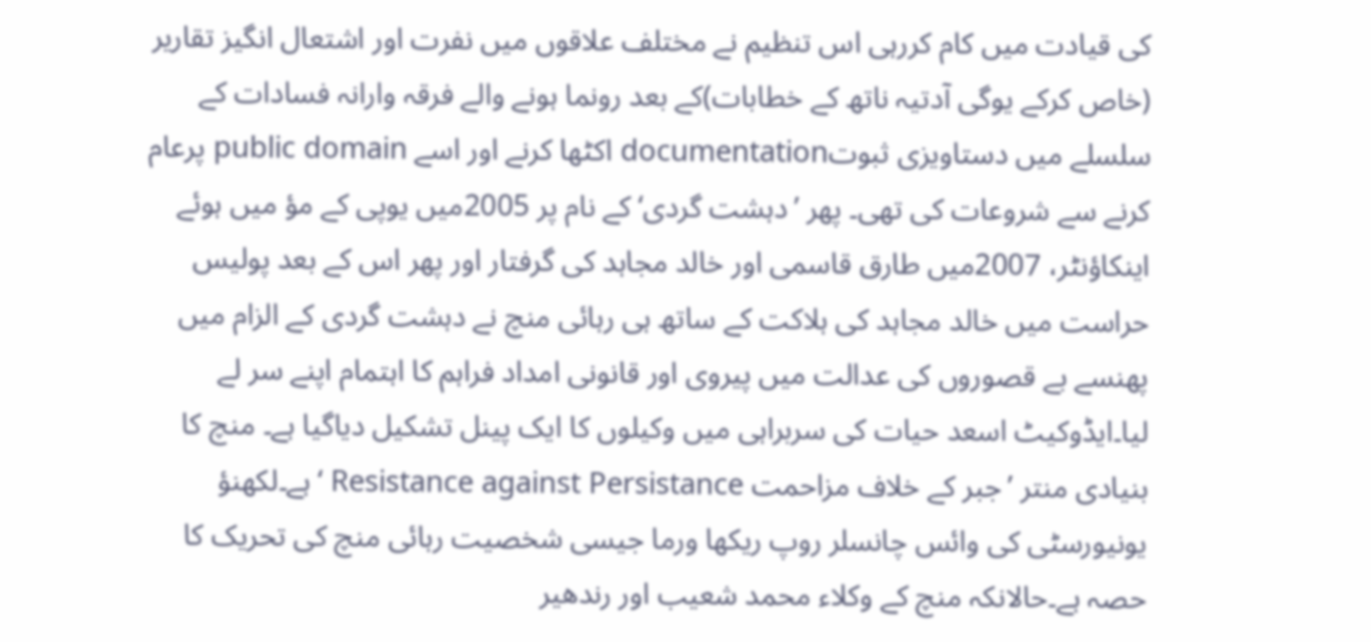کی قیادت میں کام کررہی اس تنظیم نے مختلف علاقوں میں نفرت اور اشتعال انگیز تقاریر (خاص کرکے یوگی آدتیہ ناتھ کے خطابات)کے بعد رونما ہونے والے فرقہ وارانہ فسادات کے سلسلے میں دستاویزی ثبوتdocumentation اکٹھا کرنے اور اسے public domain پرعام کرنے سے شروعات کی تھی۔ پھر ’دہشت گردی‘ کے نام پر 2005میں یوپی کے مؤ میں ہوئے اینکاؤنٹر، 2007میں طارق قاسمی اور خالد مجاہد کی گرفتار اور پھر اس کے بعد پولیس حراست میں خالد مجاہد کی ہلاکت کے ساتھ ہی رہائی منچ نے دہشت گردی کے الزام میں پھنسے بے قصوروں کی عدالت میں پیروی اور قانونی امداد فراہم کا اہتمام اپنے سر لے لیا۔ایڈوکیٹ اسعد حیات کی سربراہی میں وکیلوں کا ایک پینل تشکیل دیاگیا ہے۔ منچ کا بنیادی منتر ’جبر کے خلاف مزاحمت Resistance against Persistance ‘ہے۔لکھنؤ یونیورسٹی کی وائس چانسلر روپ ریکھا ورما جیسی شخصیت رہائی منچ کی تحریک کا حصہ ہے۔حالانکہ منچ کے وکلاء محمد شعیب اور رندھیر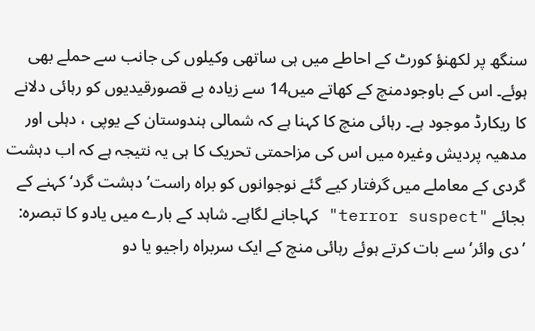سنگھ پر لکھنؤ کورٹ کے احاطے میں ہی ساتھی وکیلوں کی جانب سے حملے بھی ہوئے۔ اس کے باوجودمنچ کے کھاتے میں14 سے زیادہ بے قصورقیدیوں کو رہائی دلانے کا ریکارڈ موجود ہے۔ رہائی منچ کا کہنا ہے کہ شمالی ہندوستان کے یوپی ، دہلی اور مدھیہ پردیش وغیرہ میں اس کی مزاحمتی تحریک کا ہی یہ نتیجہ ہے کہ اب دہشت گردی کے معاملے میں گرفتار کیے گئے نوجوانوں کو براہ راست’ دہشت گرد‘کہنے کے بجائے "terror suspect" کہاجانے لگاہے۔ شاہد کے بارے میں یادو کا تبصرہ: ’دی وائر‘سے بات کرتے ہوئے رہائی منچ کے ایک سربراہ راجیو یا دو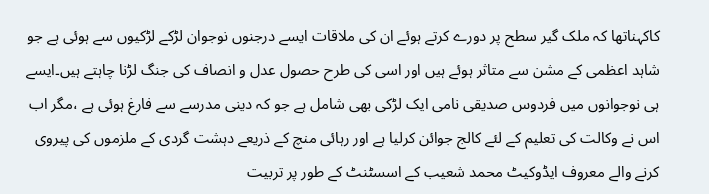کاکہناتھا کہ ملک گیر سطح پر دورے کرتے ہوئے ان کی ملاقات ایسے درجنوں نوجوان لڑکے لڑکیوں سے ہوئی ہے جو شاہد اعظمی کے مشن سے متاثر ہوئے ہیں اور اسی کی طرح حصول عدل و انصاف کی جنگ لڑنا چاہتے ہیں۔ایسے ہی نوجوانوں میں فردوس صدیقی نامی ایک لڑکی بھی شامل ہے جو کہ دینی مدرسے سے فارغ ہوئی ہے ،مگر اب اس نے وکالت کی تعلیم کے لئے کالج جوائن کرلیا ہے اور رہائی منچ کے ذریعے دہشت گردی کے ملزموں کی پیروی کرنے والے معروف ایڈوکیٹ محمد شعیب کے اسسٹنٹ کے طور پر تربیت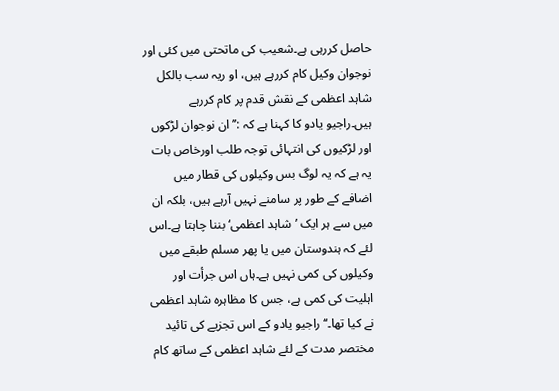حاصل کررہی ہے۔شعیب کی ماتحتی میں کئی اور نوجوان وکیل کام کررہے ہیں، او ریہ سب بالکل شاہد اعظمی کے نقش قدم پر کام کررہے ہیں۔راجیو یادو کا کہنا ہے کہ :’’ان نوجوان لڑکوں اور لڑکیوں کی انتہائی توجہ طلب اورخاص بات یہ ہے کہ یہ لوگ بس وکیلوں کی قطار میں اضافے کے طور پر سامنے نہیں آرہے ہیں، بلکہ ان میں سے ہر ایک ’شاہد اعظمی‘ بننا چاہتا ہے۔اس لئے کہ ہندوستان میں یا پھر مسلم طبقے میں وکیلوں کی کمی نہیں ہے۔ہاں اس جرأت اور اہلیت کی کمی ہے، جس کا مظاہرہ شاہد اعظمی نے کیا تھا۔‘‘راجیو یادو کے اس تجزیے کی تائید مختصر مدت کے لئے شاہد اعظمی کے ساتھ کام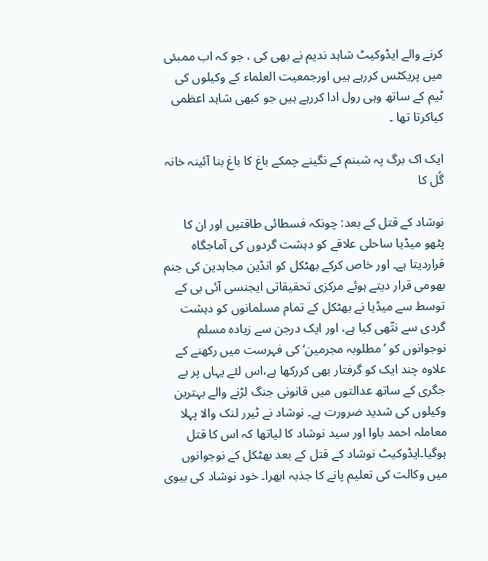کرنے والے ایڈوکیٹ شاہد ندیم نے بھی کی ، جو کہ اب ممبئی میں پریکٹس کررہے ہیں اورجمعیت العلماء کے وکیلوں کی ٹیم کے ساتھ وہی رول ادا کررہے ہیں جو کبھی شاہد اعظمی کیاکرتا تھا ۔

ایک اک برگ پہ شبنم کے نگینے چمکے باغ کا باغ بنا آئینہ خانہ گُل کا

نوشاد کے قتل کے بعد: چونکہ فسطائی طاقتیں اور ان کا پٹھو میڈیا ساحلی علاقے کو دہشت گردوں کی آماجگاہ قراردیتا ہے۔ اور خاص کرکے بھٹکل کو انڈین مجاہدین کی جنم بھومی قرار دیتے ہوئے مرکزی تحقیقاتی ایجنسی آئی بی کے توسط سے میڈیا نے بھٹکل کے تمام مسلمانوں کو دہشت گردی سے نتّھی کیا ہے، اور ایک درجن سے زیادہ مسلم نوجوانوں کو ’مطلوبہ مجرمین‘ کی فہرست میں رکھنے کے علاوہ چند ایک کو گرفتار بھی کررکھا ہے،اس لئے یہاں پر بے جگری کے ساتھ عدالتوں میں قانونی جنگ لڑنے والے بہترین وکیلوں کی شدید ضرورت ہے۔ نوشاد نے ٹیرر لنک والا پہلا معاملہ احمد باوا اور سید نوشاد کا لیاتھا کہ اس کا قتل ہوگیا۔ایڈوکیٹ نوشاد کے قتل کے بعد بھٹکل کے نوجوانوں میں وکالت کی تعلیم پانے کا جذبہ ابھرا۔ خود نوشاد کی بیوی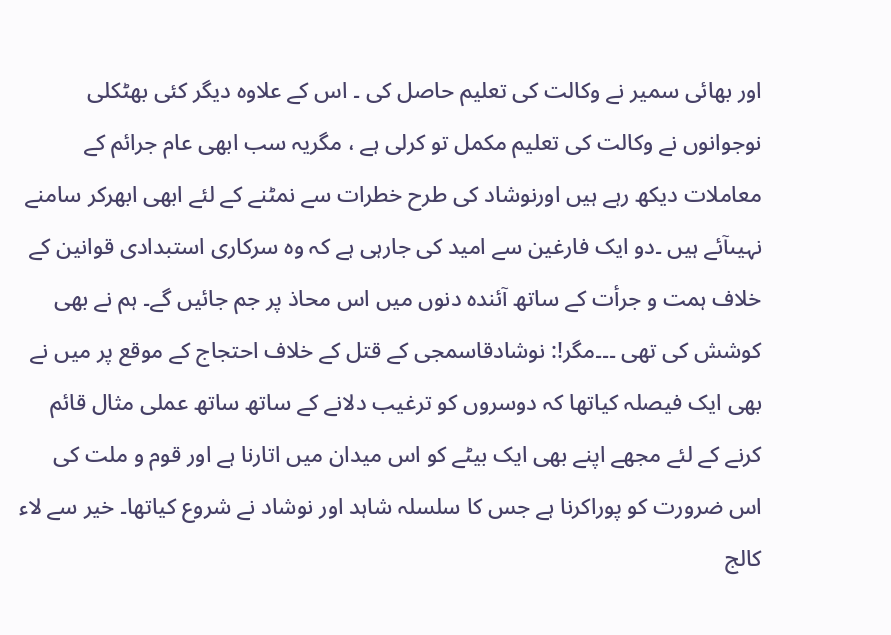اور بھائی سمیر نے وکالت کی تعلیم حاصل کی ۔ اس کے علاوہ دیگر کئی بھٹکلی نوجوانوں نے وکالت کی تعلیم مکمل تو کرلی ہے ، مگریہ سب ابھی عام جرائم کے معاملات دیکھ رہے ہیں اورنوشاد کی طرح خطرات سے نمٹنے کے لئے ابھی ابھرکر سامنے نہیںآئے ہیں ۔دو ایک فارغین سے امید کی جارہی ہے کہ وہ سرکاری استبدادی قوانین کے خلاف ہمت و جرأت کے ساتھ آئندہ دنوں میں اس محاذ پر جم جائیں گے۔ ہم نے بھی کوشش کی تھی ۔۔۔مگر!: نوشادقاسمجی کے قتل کے خلاف احتجاج کے موقع پر میں نے بھی ایک فیصلہ کیاتھا کہ دوسروں کو ترغیب دلانے کے ساتھ ساتھ عملی مثال قائم کرنے کے لئے مجھے اپنے بھی ایک بیٹے کو اس میدان میں اتارنا ہے اور قوم و ملت کی اس ضرورت کو پوراکرنا ہے جس کا سلسلہ شاہد اور نوشاد نے شروع کیاتھا۔ خیر سے لاء کالج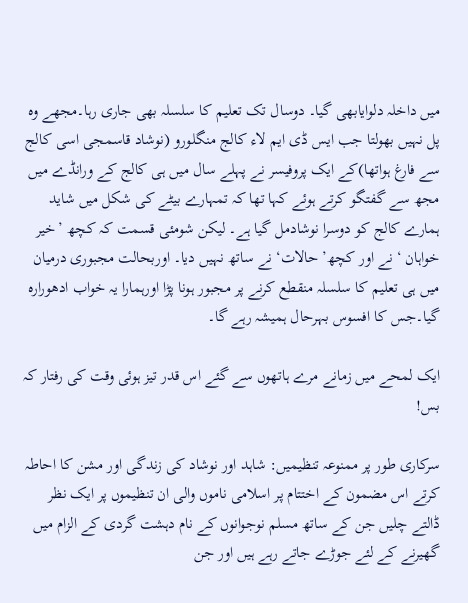میں داخلہ دلوایابھی گیا۔ دوسال تک تعلیم کا سلسلہ بھی جاری رہا۔مجھے وہ پل نہیں بھولتا جب ایس ڈی ایم لاء کالج منگلورو (نوشاد قاسمجی اسی کالج سے فارغ ہواتھا)کے ایک پروفیسر نے پہلے سال میں ہی کالج کے ورانڈے میں مجھ سے گفتگو کرتے ہوئے کہا تھا کہ تمہارے بیٹے کی شکل میں شاید ہمارے کالج کو دوسرا نوشادمل گیا ہے۔ لیکن شومئی قسمت کہ کچھ ’خیر خواہان ‘ نے اور کچھ’ حالات‘ نے ساتھ نہیں دیا۔ اوربحالت مجبوری درمیان میں ہی تعلیم کا سلسلہ منقطع کرنے پر مجبور ہونا پڑا اورہمارا یہ خواب ادھورارہ گیا۔جس کا افسوس بہرحال ہمیشہ رہے گا۔

ایک لمحے میں زمانے مرے ہاتھوں سے گئے اس قدر تیز ہوئی وقت کی رفتار کہ بس!

سرکاری طور پر ممنوعہ تنظیمیں: شاہد اور نوشاد کی زندگی اور مشن کا احاطہ کرتے اس مضمون کے اختتام پر اسلامی ناموں والی ان تنظیموں پر ایک نظر ڈالتے چلیں جن کے ساتھ مسلم نوجوانوں کے نام دہشت گردی کے الزام میں گھیرنے کے لئے جوڑے جاتے رہے ہیں اور جن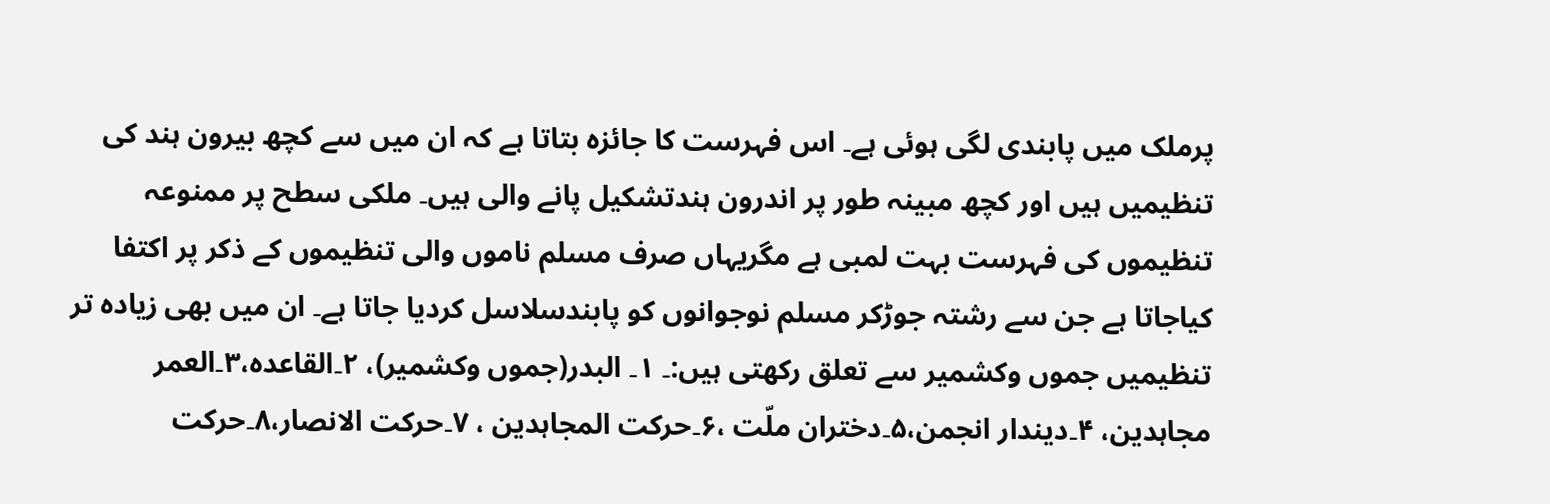پرملک میں پابندی لگی ہوئی ہے۔ اس فہرست کا جائزہ بتاتا ہے کہ ان میں سے کچھ بیرون ہند کی تنظیمیں ہیں اور کچھ مبینہ طور پر اندرون ہندتشکیل پانے والی ہیں۔ ملکی سطح پر ممنوعہ تنظیموں کی فہرست بہت لمبی ہے مگریہاں صرف مسلم ناموں والی تنظیموں کے ذکر پر اکتفا کیاجاتا ہے جن سے رشتہ جوڑکر مسلم نوجوانوں کو پابندسلاسل کردیا جاتا ہے۔ ان میں بھی زیادہ تر تنظیمیں جموں وکشمیر سے تعلق رکھتی ہیں:۔ ۱۔ البدر(جموں وکشمیر)، ۲۔القاعدہ،۳۔العمر مجاہدین، ۴۔دیندار انجمن،۵۔دختران ملّت ،۶۔حرکت المجاہدین ، ۷۔حرکت الانصار،۸۔حرکت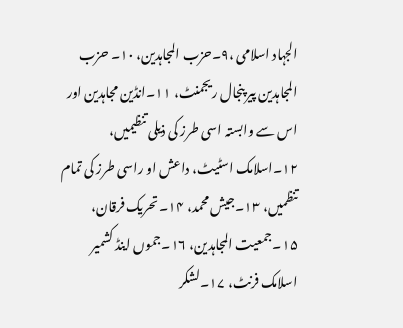الجہاد اسلامی ،۹۔حزب المجاہدین، ۱۰۔ حزب المجاہدین پیر پنجال ریجمنٹ، ۱۱۔انڈین مجاہدین اور اس سے وابستہ اسی طرز کی ذیلی تنظیمیں، ۱۲۔اسلامک اسٹیٹ، داعش او راسی طرز کی تمام تنظمیں، ۱۳۔جیش محمد، ۱۴۔ تحریک فرقان، ۱۵۔جمعیت المجاہدین، ۱۶۔جموں اینڈ کشمیر اسلامک فرنٹ، ۱۷۔لشکر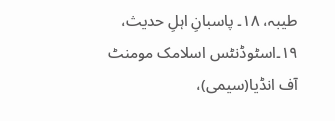طیبہ، ۱۸۔ پاسبانِ اہلِ حدیث، ۱۹۔اسٹوڈنٹس اسلامک مومنٹ آف انڈیا(سیمی)،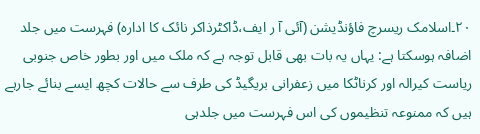۲۰۔اسلامک ریسرچ فاؤنڈیشن (آئی آ ر ایف،ڈاکٹرذاکر نائک کا ادارہ) فہرست میں جلد اضافہ ہوسکتا ہے: یہاں یہ بات بھی قابل توجہ ہے کہ ملک میں اور بطور خاص جنوبی ریاست کیرالہ اور کرناٹکا میں زعفرانی بریگیڈ کی طرف سے حالات کچھ ایسے بنائے جارہے ہیں کہ ممنوعہ تنظیموں کی اس فہرست میں جلدہی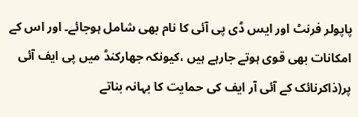پاپولر فرنٹ اور ایس ڈی پی آئی کا نام بھی شامل ہوجائے۔ اور اس کے امکانات بھی قوی ہوتے جارہے ہیں ،کیونکہ جھارکنڈ میں پی ایف آئی پر(ذاکرنائک کے آئی آر ایف کی حمایت کا بہانہ بناتے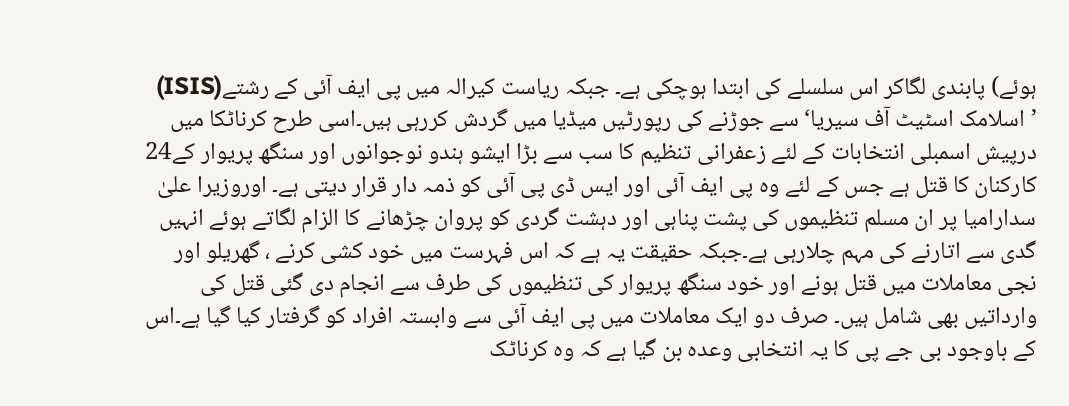ہوئے) پابندی لگاکر اس سلسلے کی ابتدا ہوچکی ہے۔ جبکہ ریاست کیرالہ میں پی ایف آئی کے رشتے(ISIS) ’اسلامک اسٹیٹ آف سیریا‘ سے جوڑنے کی رپورٹیں میڈیا میں گردش کررہی ہیں۔اسی طرح کرناٹکا میں درپیش اسمبلی انتخابات کے لئے زعفرانی تنظیم کا سب سے بڑا ایشو ہندو نوجوانوں اور سنگھ پریوار کے24 کارکنان کا قتل ہے جس کے لئے وہ پی ایف آئی اور ایس ڈی پی آئی کو ذمہ دار قرار دیتی ہے۔ اوروزیرا علیٰ سدارامیا پر ان مسلم تنظیموں کی پشت پناہی اور دہشت گردی کو پروان چڑھانے کا الزام لگاتے ہوئے انہیں گدی سے اتارنے کی مہم چلارہی ہے۔جبکہ حقیقت یہ ہے کہ اس فہرست میں خود کشی کرنے ، گھریلو اور نجی معاملات میں قتل ہونے اور خود سنگھ پریوار کی تنظیموں کی طرف سے انجام دی گئی قتل کی وارداتیں بھی شامل ہیں۔ صرف دو ایک معاملات میں پی ایف آئی سے وابستہ افراد کو گرفتار کیا گیا ہے۔اس کے باوجود بی جے پی کا یہ انتخابی وعدہ بن گیا ہے کہ وہ کرناٹک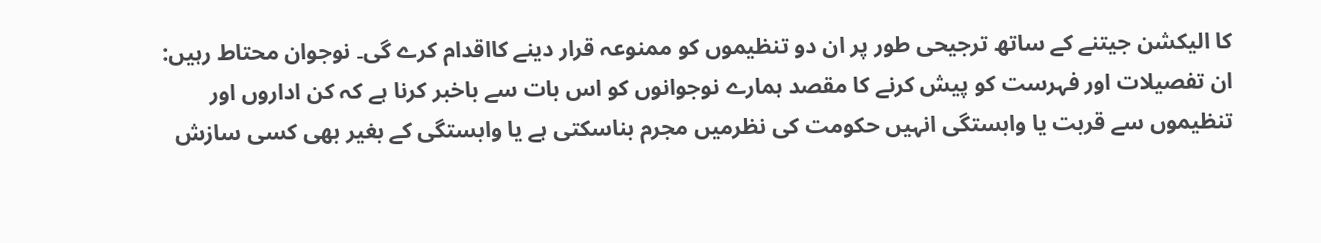کا الیکشن جیتنے کے ساتھ ترجیحی طور پر ان دو تنظیموں کو ممنوعہ قرار دینے کااقدام کرے گی۔ نوجوان محتاط رہیں: ان تفصیلات اور فہرست کو پیش کرنے کا مقصد ہمارے نوجوانوں کو اس بات سے باخبر کرنا ہے کہ کن اداروں اور تنظیموں سے قربت یا وابستگی انہیں حکومت کی نظرمیں مجرم بناسکتی ہے یا وابستگی کے بغیر بھی کسی سازش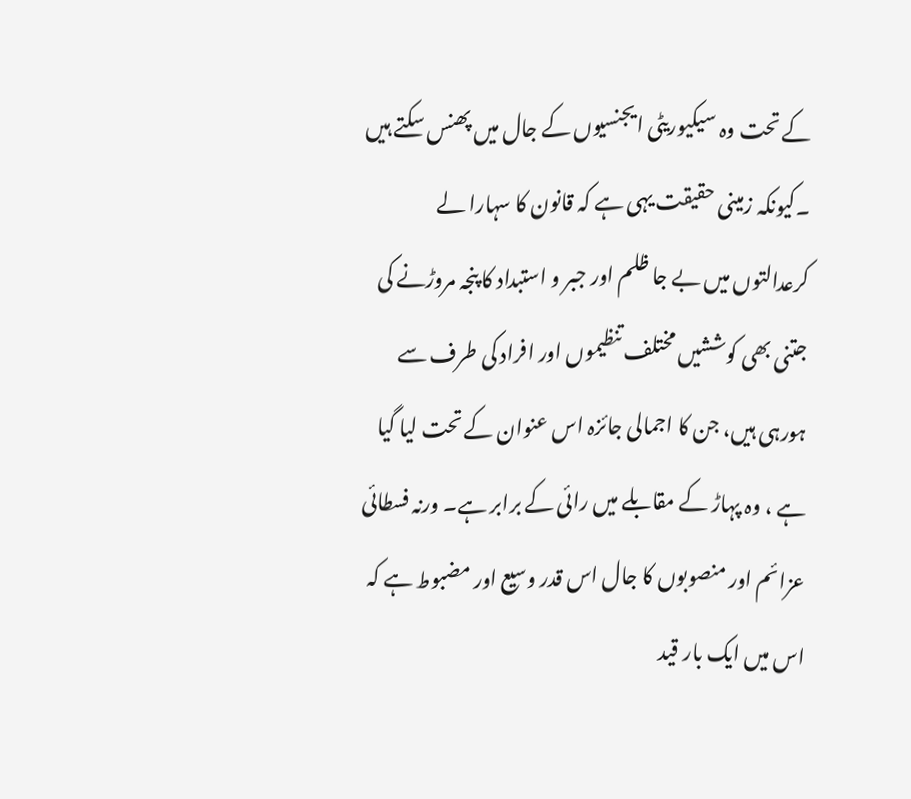کے تحت وہ سیکیوریٹی ایجنسیوں کے جال میں پھنس سکتے ہیں ۔کیونکہ زمینی حقیقت یہی ہے کہ قانون کا سہارا لے کرعدالتوں میں بے جا ظلم اور جبر و استبداد کا پنجہ مروڑنے کی جتنی بھی کوششیں مختلف تنظیموں اور افراد کی طرف سے ہورہی ہیں، جن کا اجمالی جائزہ اس عنوان کے تحت لیا گیا ہے ، وہ پہاڑ کے مقابلے میں رائی کے برابر ہے۔ ورنہ فسطائی عزائم اور منصوبوں کا جال اس قدر وسیع اور مضبوط ہے کہ اس میں ایک بار قید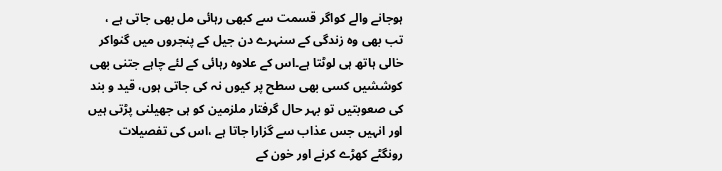ہوجانے والے کواگر قسمت سے کبھی رہائی مل بھی جاتی ہے ، تب بھی وہ زندگی کے سنہرے دن جیل کے پنجروں میں گنواکر خالی ہاتھ ہی لوٹتا ہے۔اس کے علاوہ رہائی کے لئے چاہے جتنی بھی کوششیں کسی بھی سطح پر کیوں نہ کی جاتی ہوں، قید و بند کی صعوبتیں تو بہر حال گرفتار ملزمین کو ہی جھیلنی پڑتی ہیں اور انہیں جس عذاب سے گزارا جاتا ہے ،اس کی تفصیلات رونگٹے کھڑے کرنے اور خون کے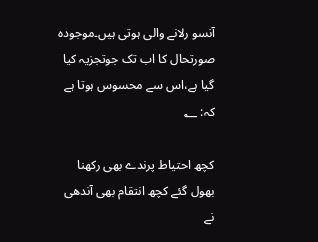آنسو رلانے والی ہوتی ہیں۔موجودہ صورتحال کا اب تک جوتجزیہ کیا گیا ہے،اس سے محسوس ہوتا ہے کہ: ؂

کچھ احتیاط پرندے بھی رکھنا بھول گئے کچھ انتقام بھی آندھی نے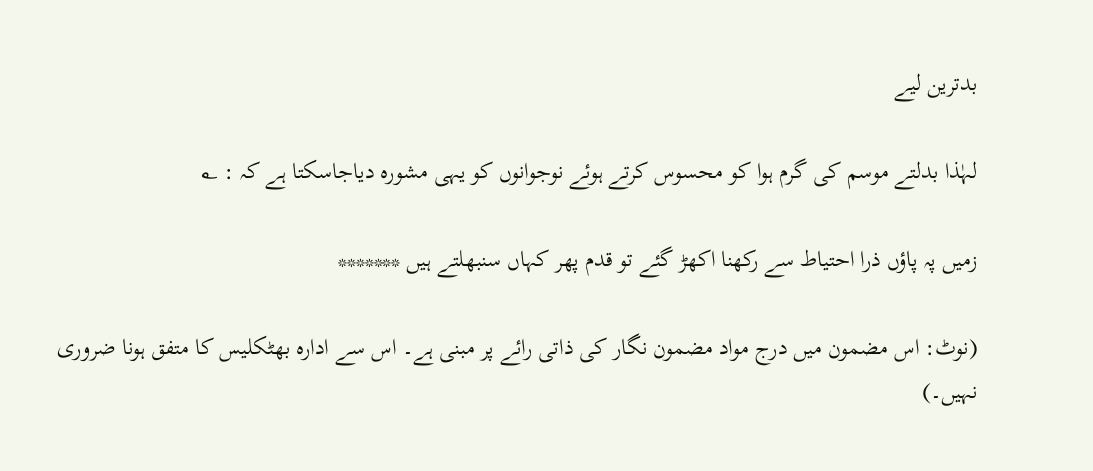بدترین لیے

لہٰذا بدلتے موسم کی گرم ہوا کو محسوس کرتے ہوئے نوجوانوں کو یہی مشورہ دیاجاسکتا ہے کہ : ؂

زمیں پہ پاؤں ذرا احتیاط سے رکھنا اکھڑ گئے تو قدم پھر کہاں سنبھلتے ہیں *******

(نوٹ: اس مضمون میں درج مواد مضمون نگار کی ذاتی رائے پر مبنی ہے۔ اس سے ادارہ بھٹکلیس کا متفق ہونا ضروری نہیں۔)